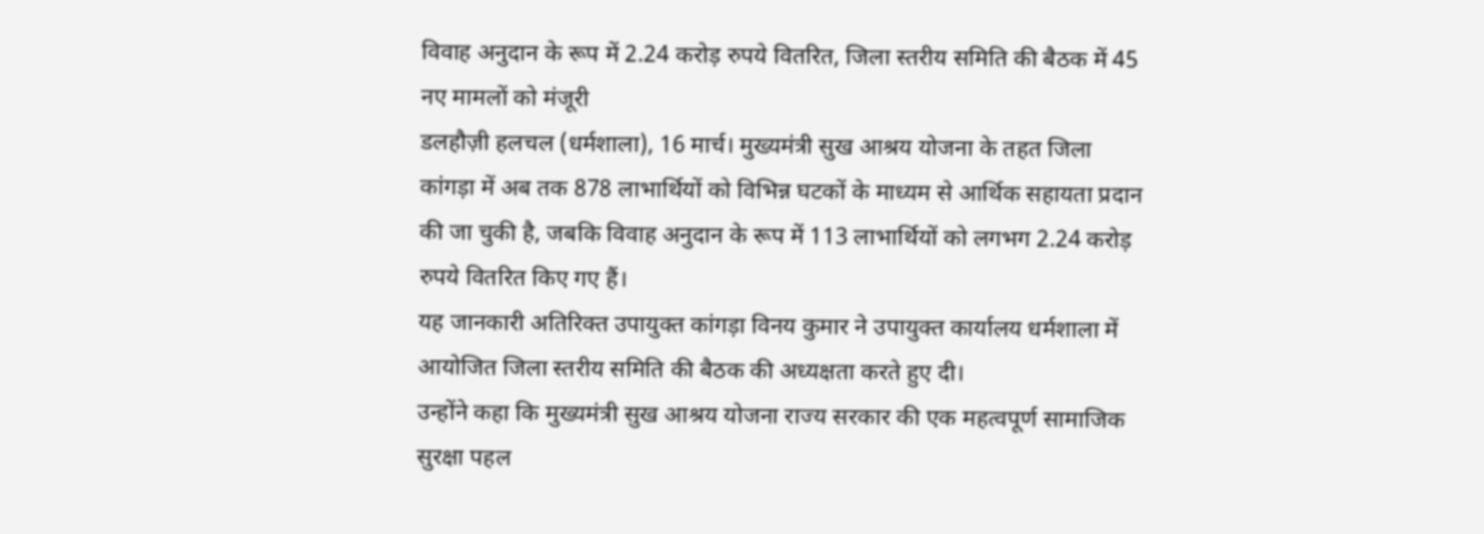विवाह अनुदान के रूप में 2.24 करोड़ रुपये वितरित, जिला स्तरीय समिति की बैठक में 45 नए मामलों को मंजूरी
डलहौज़ी हलचल (धर्मशाला), 16 मार्च। मुख्यमंत्री सुख आश्रय योजना के तहत जिला कांगड़ा में अब तक 878 लाभार्थियों को विभिन्न घटकों के माध्यम से आर्थिक सहायता प्रदान की जा चुकी है, जबकि विवाह अनुदान के रूप में 113 लाभार्थियों को लगभग 2.24 करोड़ रुपये वितरित किए गए हैं।
यह जानकारी अतिरिक्त उपायुक्त कांगड़ा विनय कुमार ने उपायुक्त कार्यालय धर्मशाला में आयोजित जिला स्तरीय समिति की बैठक की अध्यक्षता करते हुए दी।
उन्होंने कहा कि मुख्यमंत्री सुख आश्रय योजना राज्य सरकार की एक महत्वपूर्ण सामाजिक सुरक्षा पहल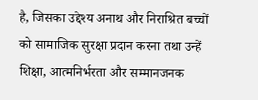है, जिसका उद्देश्य अनाथ और निराश्रित बच्चों को सामाजिक सुरक्षा प्रदान करना तथा उन्हें शिक्षा, आत्मनिर्भरता और सम्मानजनक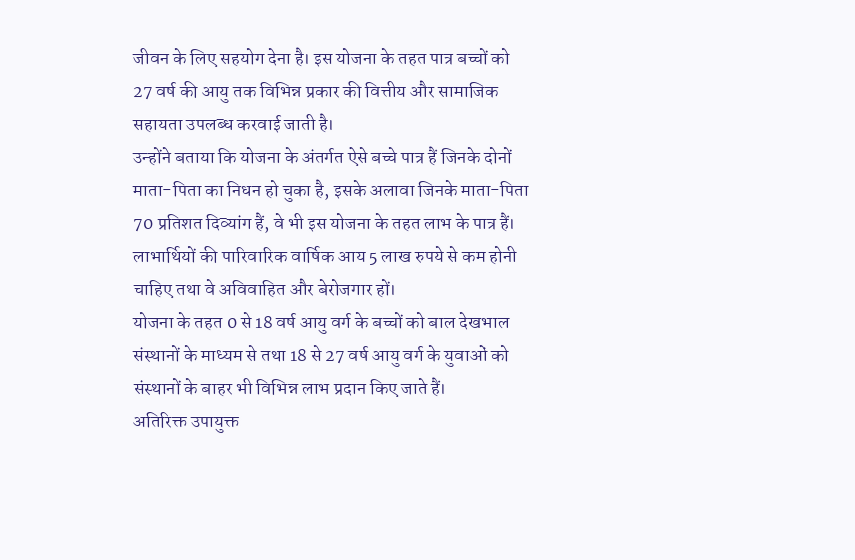जीवन के लिए सहयोग देना है। इस योजना के तहत पात्र बच्चों को 27 वर्ष की आयु तक विभिन्न प्रकार की वित्तीय और सामाजिक सहायता उपलब्ध करवाई जाती है।
उन्होंने बताया कि योजना के अंतर्गत ऐसे बच्चे पात्र हैं जिनके दोनों माता-पिता का निधन हो चुका है, इसके अलावा जिनके माता-पिता 70 प्रतिशत दिव्यांग हैं, वे भी इस योजना के तहत लाभ के पात्र हैं। लाभार्थियों की पारिवारिक वार्षिक आय 5 लाख रुपये से कम होनी चाहिए तथा वे अविवाहित और बेरोजगार हों।
योजना के तहत 0 से 18 वर्ष आयु वर्ग के बच्चों को बाल देखभाल संस्थानों के माध्यम से तथा 18 से 27 वर्ष आयु वर्ग के युवाओं को संस्थानों के बाहर भी विभिन्न लाभ प्रदान किए जाते हैं।
अतिरिक्त उपायुक्त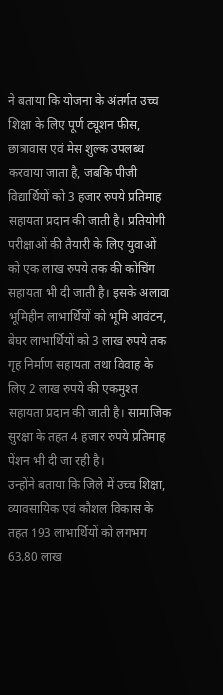ने बताया कि योजना के अंतर्गत उच्च शिक्षा के लिए पूर्ण ट्यूशन फीस, छात्रावास एवं मेस शुल्क उपलब्ध करवाया जाता है, जबकि पीजी विद्यार्थियों को 3 हजार रुपये प्रतिमाह सहायता प्रदान की जाती है। प्रतियोगी परीक्षाओं की तैयारी के लिए युवाओं को एक लाख रुपये तक की कोचिंग सहायता भी दी जाती है। इसके अलावा भूमिहीन लाभार्थियों को भूमि आवंटन, बेघर लाभार्थियों को 3 लाख रुपये तक गृह निर्माण सहायता तथा विवाह के लिए 2 लाख रुपये की एकमुश्त सहायता प्रदान की जाती है। सामाजिक सुरक्षा के तहत 4 हजार रुपये प्रतिमाह पेंशन भी दी जा रही है।
उन्होंने बताया कि जिले में उच्च शिक्षा, व्यावसायिक एवं कौशल विकास के तहत 193 लाभार्थियों को लगभग 63.80 लाख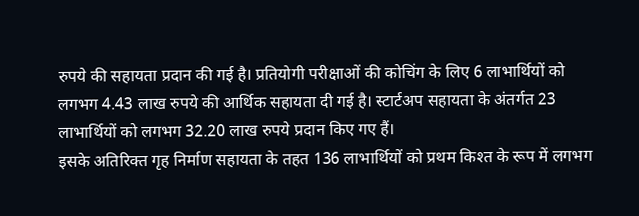रुपये की सहायता प्रदान की गई है। प्रतियोगी परीक्षाओं की कोचिंग के लिए 6 लाभार्थियों को लगभग 4.43 लाख रुपये की आर्थिक सहायता दी गई है। स्टार्टअप सहायता के अंतर्गत 23 लाभार्थियों को लगभग 32.20 लाख रुपये प्रदान किए गए हैं।
इसके अतिरिक्त गृह निर्माण सहायता के तहत 136 लाभार्थियों को प्रथम किश्त के रूप में लगभग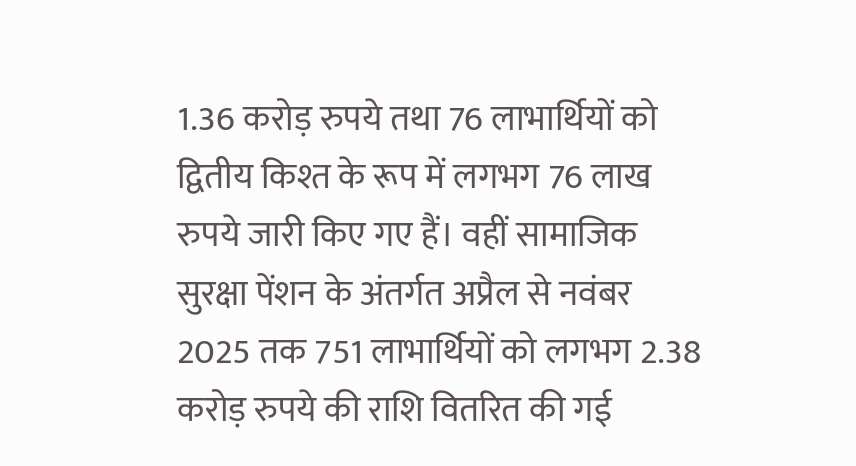1.36 करोड़ रुपये तथा 76 लाभार्थियों को द्वितीय किश्त के रूप में लगभग 76 लाख रुपये जारी किए गए हैं। वहीं सामाजिक सुरक्षा पेंशन के अंतर्गत अप्रैल से नवंबर 2025 तक 751 लाभार्थियों को लगभग 2.38 करोड़ रुपये की राशि वितरित की गई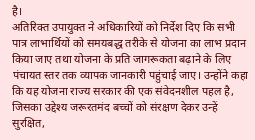है।
अतिरिक्त उपायुक्त ने अधिकारियों को निर्देश दिए कि सभी पात्र लाभार्थियों को समयबद्ध तरीके से योजना का लाभ प्रदान किया जाए तथा योजना के प्रति जागरूकता बढ़ाने के लिए पंचायत स्तर तक व्यापक जानकारी पहुंचाई जाए। उन्होंने कहा कि यह योजना राज्य सरकार की एक संवेदनशील पहल है, जिसका उद्देश्य जरूरतमंद बच्चों को संरक्षण देकर उन्हें सुरक्षित,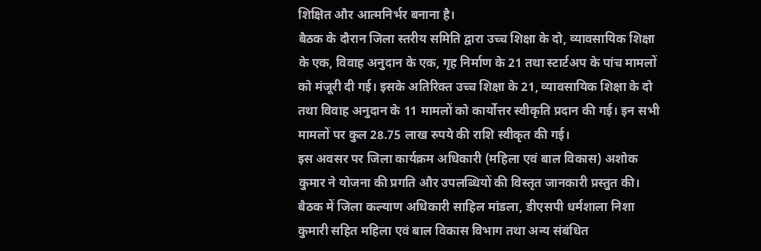शिक्षित और आत्मनिर्भर बनाना है।
बैठक के दौरान जिला स्तरीय समिति द्वारा उच्च शिक्षा के दो, व्यावसायिक शिक्षा के एक, विवाह अनुदान के एक, गृह निर्माण के 21 तथा स्टार्टअप के पांच मामलों को मंजूरी दी गई। इसके अतिरिक्त उच्च शिक्षा के 21, व्यावसायिक शिक्षा के दो तथा विवाह अनुदान के 11 मामलों को कार्योत्तर स्वीकृति प्रदान की गई। इन सभी मामलों पर कुल 28.75 लाख रुपये की राशि स्वीकृत की गई।
इस अवसर पर जिला कार्यक्रम अधिकारी (महिला एवं बाल विकास) अशोक कुमार ने योजना की प्रगति और उपलब्धियों की विस्तृत जानकारी प्रस्तुत की। बैठक में जिला कल्याण अधिकारी साहिल मांडला, डीएसपी धर्मशाला निशा कुमारी सहित महिला एवं बाल विकास विभाग तथा अन्य संबंधित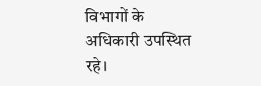विभागों के अधिकारी उपस्थित रहे।